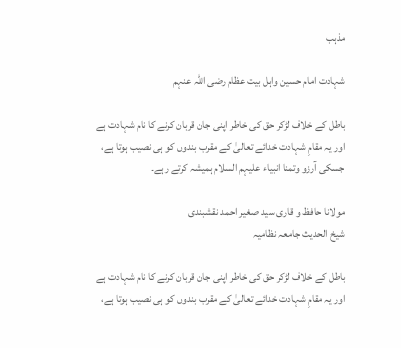مذہب

شہادت امام حسین واہل بیت عظام رضی اللہ عنہم

باطل کے خلاف لڑکر حق کی خاطر اپنی جان قربان کرنے کا نام شہادت ہے اور یہ مقامِ شہادت خدائے تعالیٰ کے مقرب بندوں کو ہی نصیب ہوتا ہے، جسکی آرزو وتمنا انبیاء علیہم السلام ہمیشہ کرتے رہے۔

مولانا حافظ و قاری سید صغیر احمد نقشبندی
شیخ الحدیث جامعہ نظامیہ

باطل کے خلاف لڑکر حق کی خاطر اپنی جان قربان کرنے کا نام شہادت ہے اور یہ مقامِ شہادت خدائے تعالیٰ کے مقرب بندوں کو ہی نصیب ہوتا ہے،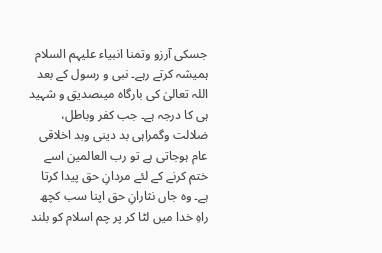جسکی آرزو وتمنا انبیاء علیہم السلام ہمیشہ کرتے رہے۔ نبی و رسول کے بعد اللہ تعالیٰ کی بارگاہ میںصدیق و شہید ہی کا درجہ ہے۔ جب کفر وباطل، ضلالت وگمراہی بد دینی وبد اخلاقی عام ہوجاتی ہے تو رب العالمین اسے ختم کرنے کے لئے مردانِ حق پیدا کرتا ہے۔ وہ جاں نثارانِ حق اپنا سب کچھ راہِ خدا میں لٹا کر پر چم اسلام کو بلند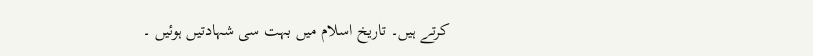کرتے ہیں۔ تاریخ اسلام میں بہت سی شہادتیں ہوئیں ۔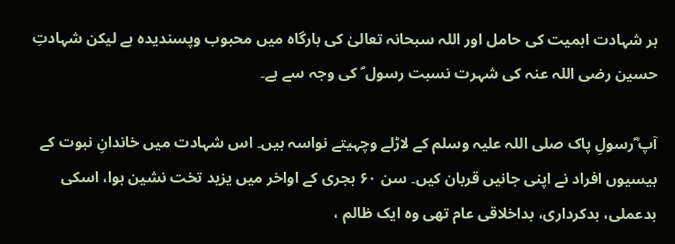ہر شہادت اہمیت کی حامل اور اللہ سبحانہ تعالیٰ کی بارگاہ میں محبوب وپسندیدہ ہے لیکن شہادتِ حسین رضی اللہ عنہ کی شہرت نسبت رسول ؐ کی وجہ سے ہے۔

آپ ؓرسولِ پاک صلی اللہ علیہ وسلم کے لاڑلے وچہیتے نواسہ ہیں۔ اس شہادت میں خاندانِ نبوت کے بیسیوں افراد نے اپنی جانیں قربان کیں۔ سن ۶۰ ہجری کے اواخر میں یزید تخت نشین ہوا، اسکی بدعملی، بدکرداری، بداخلاقی عام تھی وہ ایک ظالم ،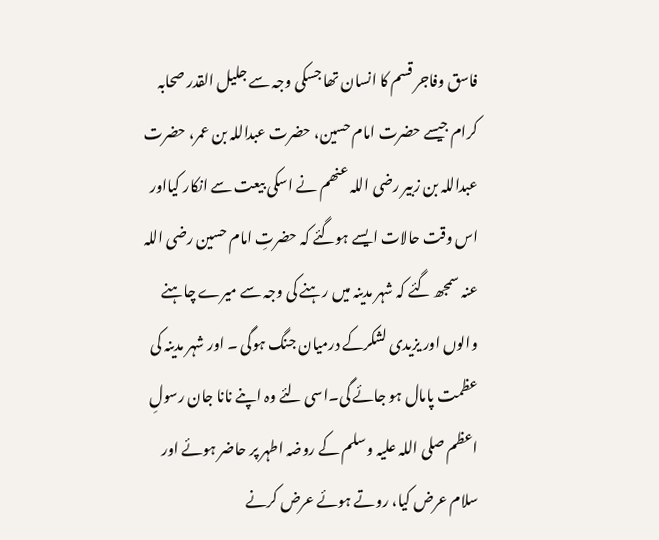فاسق وفاجر قسم کا انسان تھا جسکی وجہ سے جلیل القدر صحابہ کرام جیسے حضرت امام حسین، حضرت عبداللہ بن عمر، حضرت عبداللہ بن زبیر رضی اللہ عنھم نے اسکی بیعت سے انکار کیااور اس وقت حالات ایسے ہوگئے کہ حضرتِ امام حسین رضی اللہ عنہ سمجھ گئے کہ شہر مدینہ میں رہنے کی وجہ سے میرے چاہنے والوں اور یزیدی لشکرکے درمیان جنگ ہوگی ۔ اور شہر مدینہ کی عظمت پامال ہو جائے گی۔اسی لئے وہ اپنے نانا جان رسولِ اعظم صلی اللہ علیہ وسلم کے روضہ اطہر پر حاضر ہوئے اور سلام عرض کیا، روتے ہوئے عرض کرنے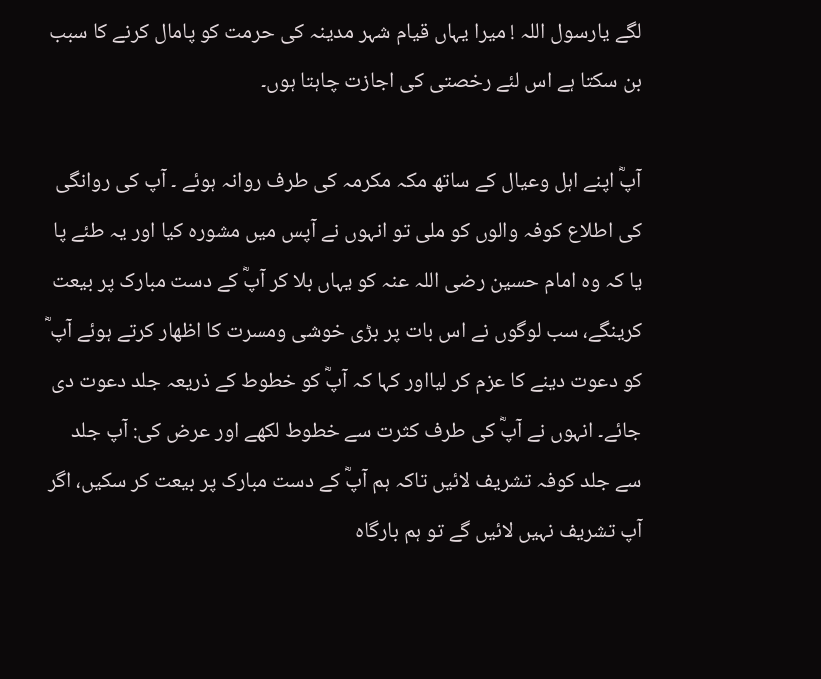لگے یارسول اللہ ! میرا یہاں قیام شہر مدینہ کی حرمت کو پامال کرنے کا سبب بن سکتا ہے اس لئے رخصتی کی اجازت چاہتا ہوں۔

آپؓ اپنے اہل وعیال کے ساتھ مکہ مکرمہ کی طرف روانہ ہوئے ۔ آپ کی روانگی کی اطلاع کوفہ والوں کو ملی تو انہوں نے آپس میں مشورہ کیا اور یہ طئے پا یا کہ وہ امام حسین رضی اللہ عنہ کو یہاں بلا کر آپؓ کے دست مبارک پر بیعت کرینگے، سب لوگوں نے اس بات پر بڑی خوشی ومسرت کا اظھار کرتے ہوئے آپ ؓ کو دعوت دینے کا عزم کر لیااور کہا کہ آپؓ کو خطوط کے ذریعہ جلد دعوت دی جائے۔ انہوں نے آپؓ کی طرف کثرت سے خطوط لکھے اور عرض کی: آپ جلد سے جلد کوفہ تشریف لائیں تاکہ ہم آپؓ کے دست مبارک پر بیعت کر سکیں، اگر آپ تشریف نہیں لائیں گے تو ہم بارگاہ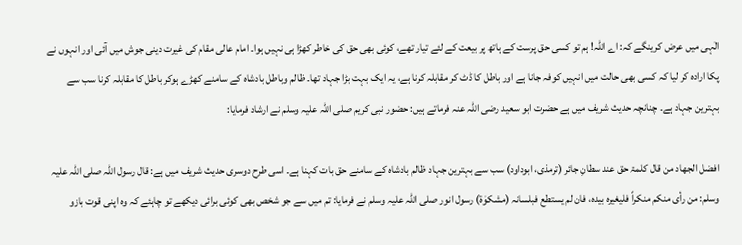الٰہی میں عرض کرینگے کہ: اے اللہ! ہم تو کسی حق پرست کے ہاتھ پر بیعت کے لئے تیار تھے، کوئی بھی حق کی خاطر کھڑا ہی نہیں ہوا۔ امام عالی مقام کی غیرت دینی جوش میں آئی اور انہوں نے پکا ارادہ کر لیا کہ کسی بھی حالت میں انہیں کوفہ جانا ہے اور باطل کا ڈٹ کر مقابلہ کرنا ہے، یہ ایک بہت بڑا جہاد تھا۔ ظالم وباطل بادشاہ کے سامنے کھڑے ہوکر باطل کا مقابلہ کرنا سب سے بہترین جہاد ہے۔ چنانچہ حدیث شریف میں ہے حضرت ابو سعید رضی اللہ عنہ فرماتے ہیں: حضور نبی کریم صلی اللہ علیہ وسلم نے ارشاد فرمایا:

افضل الجھاد من قال کلمۃ حق عند سطانِ جائر (ترمذی، ابوداود) سب سے بہترین جہاد ظالم بادشاہ کے سامنے حق بات کہنا ہے۔ اسی طرح دوسری حدیث شریف میں ہے: قال رسول اللہ صلی اللہ علیہ وسلم: من رأی منکم منکراً فلیغیرہ بیدہ، فان لم یستطع فبلسانہ (مشکوٰۃ) رسول انور صلی اللہ علیہ وسلم نے فرمایا: تم میں سے جو شخص بھی کوئی برائی دیکھے تو چاہئے کہ وہ اپنی قوت بازو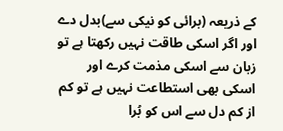کے ذریعہ (برائی کو نیکی سے)بدل دے اور اگر اسکی طاقت نہیں رکھتا ہے تو زبان سے اسکی مذمت کرے اور اسکی بھی استطاعت نہیں ہے تو کم از کم دل سے اس کو بُرا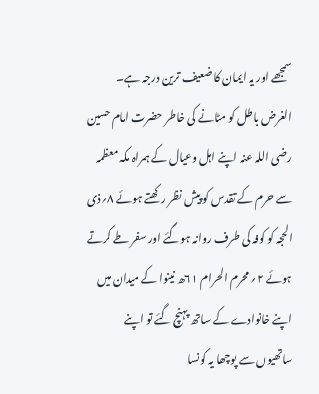سمجھے اور یہ ایمان کا ضعیف ترین درجہ ہے۔ الغرض باطل کو مٹانے کی خاطر حضرت امام حسین رضی اللہ عنہ اپنے اہل وعیال کے ہمراہ مکہ معظمہ سے حرم کے تقدس کو پیش نظر رکھتے ہوئے ۸؍ذی الحجہ کو کوفہ کی طرف روانہ ہوگئے اور سفر طے کرتے ہوئے ۲؍ محرم الحرام ۶۱ھ نینوا کے میدان میں اپنے خانوادے کے ساتھ پہنچ گئے تو اپنے ساتھیوں سے پوچھا یہ کونسا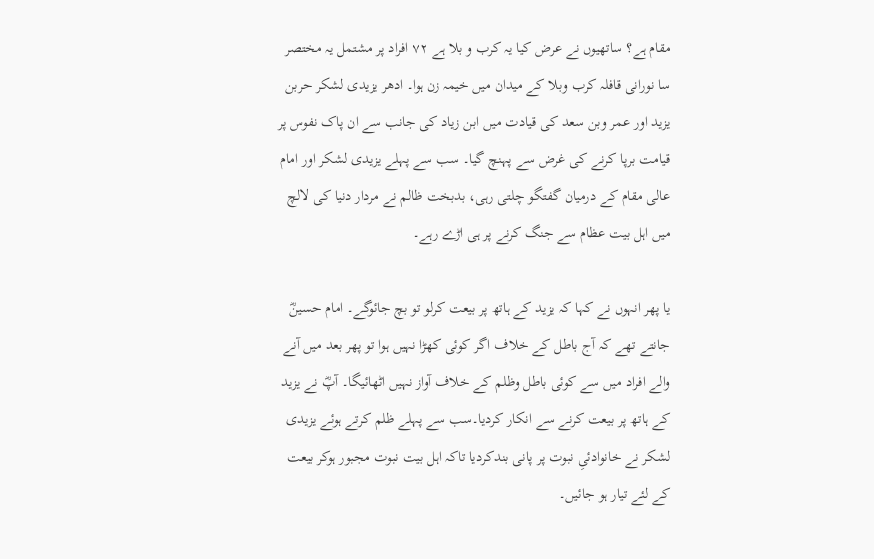مقام ہے؟ ساتھیوں نے عرض کیا یہ کرب و بلا ہے ۷۲ افراد پر مشتمل یہ مختصر سا نورانی قافلہ کرب وبلا کے میدان میں خیمہ زن ہوا۔ ادھر یزیدی لشکر حربن یزید اور عمر وبن سعد کی قیادت میں ابن زیاد کی جانب سے ان پاک نفوس پر قیامت برپا کرنے کی غرض سے پہنچ گیا۔ سب سے پہلے یزیدی لشکر اور امام عالی مقام کے درمیان گفتگو چلتی رہی، بدبخت ظالم نے مردار دنیا کی لالچ میں اہل بیت عظام سے جنگ کرنے پر ہی اڑے رہے۔

یا پھر انہوں نے کہا کہ یزید کے ہاتھ پر بیعت کرلو تو بچ جائوگے۔ امام حسینؓ جانتے تھے کہ آج باطل کے خلاف اگر کوئی کھڑا نہیں ہوا تو پھر بعد میں آنے والے افراد میں سے کوئی باطل وظلم کے خلاف آواز نہیں اٹھائیگا۔ آپؓ نے یزید کے ہاتھ پر بیعت کرنے سے انکار کردیا۔سب سے پہلے ظلم کرتے ہوئے یزیدی لشکر نے خانوادئیِ نبوت پر پانی بندکردیا تاکہ اہل بیت نبوت مجبور ہوکر بیعت کے لئے تیار ہو جائیں۔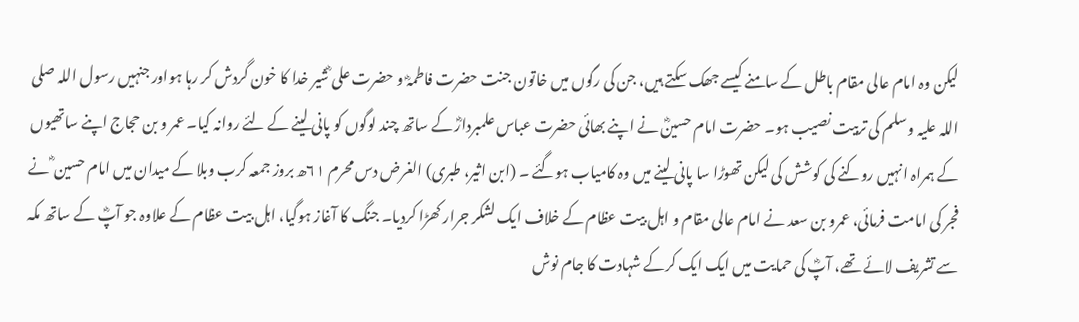لیکن وہ امام عالی مقام باطل کے سامنے کیسے جھک سکتے ہیں، جن کی رگوں میں خاتون جنت حضرت فاطمہؓ و حضرت علی ؓشیر خدا کا خون گردش کر رہا ہواور جنہیں رسول اللہ صلی اللہ علیہ وسلم کی تربیت نصیب ہو۔ حضرت امام حسینؓ نے اپنے بھائی حضرت عباس علمبردارؓ کے ساتھ چند لوگوں کو پانی لینے کے لئے روانہ کیا۔ عمر و بن حجاج اپنے ساتھیوں کے ہمراہ انہیں روکنے کی کوشش کی لیکن تھوڑا سا پانی لینے میں وہ کامیاب ہوگئے ۔ (ابن اثیر، طبری) الغرض دس محرم ۶۱ھ بروز جمعہ کرب وبلا کے میدان میں امام حسین ؓ نے فجر کی امامت فرمائی، عمرو بن سعد نے امام عالی مقام و اہل بیت عظام کے خلاف ایک لشکر جرار کھڑا کردیا۔ جنگ کا آغاز ہوگیا، اہل بیت عظام کے علاوہ جو آپؓ کے ساتھ مکہ سے تشریف لائے تھے، آپؓ کی حمایت میں ایک ایک کرکے شہادت کا جام نوش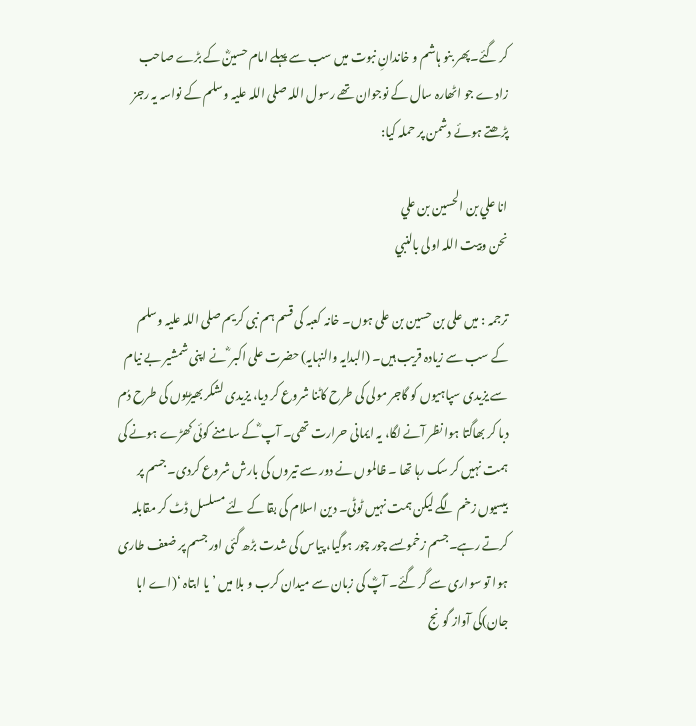کر گئے۔پھر بنو ہاشم و خاندانِ نبوت میں سب سے پہلے امام حسینؓ کے بڑے صاحب زادے جو اٹھارہ سال کے نوجوان تھے رسول اللہ صلی اللہ علیہ وسلم کے نواسہ یہ رجز پڑھتے ہوئے دشمن پر حملہ کیا:

انا علي بن الحسین بن علي
نحن وبیت اللہ اولی بالنبي

ترجمہ : میں علی بن حسین بن علی ہوں۔ خانہ کعبہ کی قسم ہم نبی کریم صلی اللہ علیہ وسلم کے سب سے زیادہ قریب ہیں۔ (البدایہ والنہایہ) حضرت علی اکبر ؓ نے اپنی شمشیر بے نیام سے یزیدی سپاہیوں کو گاجر مولی کی طرح کاٹنا شروع کر دیا، یزیدی لشکر بھیڑیوں کی طرح دُم دبا کر بھاگتا ہوا نظر آنے لگا، یہ ایمانی حرارت تھی۔ آپ ؓکے سامنے کوئی کھڑے ہونے کی ہمت نہیں کر سک رہا تھا ۔ ظالموں نے دور سے تیروں کی بارش شروع کردی۔ جسم پر بیسیوں زخم لگے لیکن ہمت نہیں ٹوٹی۔ دین اسلام کی بقا کے لئے مسلسل ڈٹ کر مقابلہ کرتے رہے۔جسم زخموںسے چور چور ہوگیا، پیاس کی شدت بڑھ گئی اور جسم پر ضعف طاری ہوا تو سواری سے گر گئے۔ آپؓ کی زبان سے میدان کرب و بلا میں ’یا ابتاہ ‘(اے ابا جان)کی آواز گونج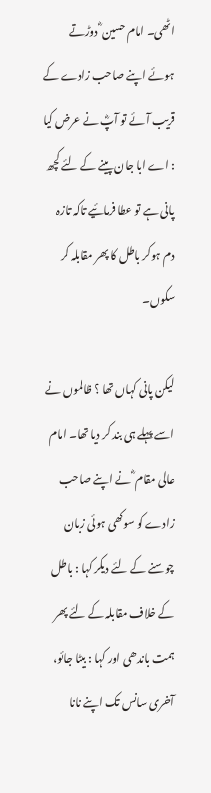اٹھی۔ امام حسین ؓ دوڑتے ہوئے اپنے صاحب زادے کے قریب آئے تو آپؓ نے عرض کیا : اے ابا جان پینے کے لئے کچھ پانی ہے تو عطا فرمائیے تاکہ تازہ دم ہوکر باطل کا پھر مقابلہ کر سکوں۔

لیکن پانی کہاں تھا ؟ ظالموں نے اسے پہلے ہی بند کر دیا تھا۔ امام عالی مقام ؓ نے اپنے صاحب زادے کو سوکھی ہوئی زبان چوسنے کے لئے دیکر کہا : باطل کے خلاف مقابلہ کے لئے پھر ہمت باندھی اور کہا : بیٹا جائو، آخری سانس تک اپنے نانا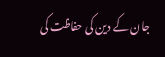جان کے دین کی حفاظت کی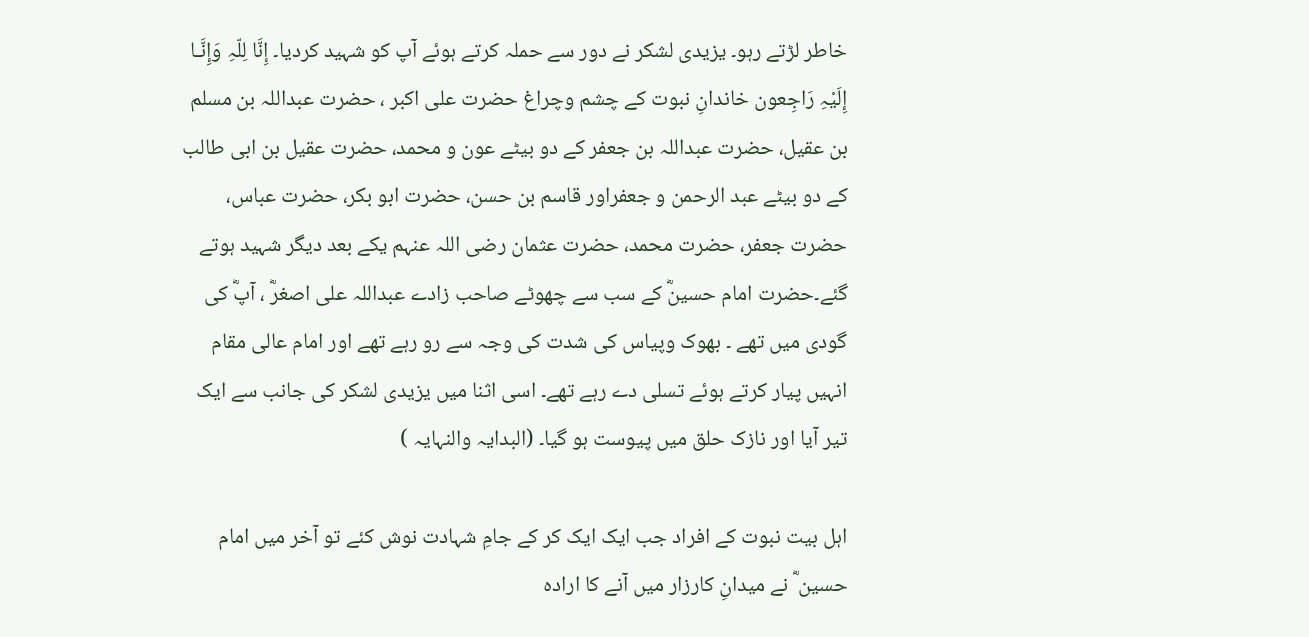خاطر لڑتے رہو۔ یزیدی لشکر نے دور سے حملہ کرتے ہوئے آپ کو شہید کردیا۔ إِنَّا لِلّہِ وَإِنَّـا إِلَیْہِ رَاجِعون خاندانِ نبوت کے چشم وچراغ حضرت علی اکبر ، حضرت عبداللہ بن مسلم بن عقیل، حضرت عبداللہ بن جعفر کے دو بیٹے عون و محمد، حضرت عقیل بن ابی طالب کے دو بیٹے عبد الرحمن و جعفراور قاسم بن حسن، حضرت ابو بکر، حضرت عباس، حضرت جعفر، حضرت محمد، حضرت عثمان رضی اللہ عنہم یکے بعد دیگر شہید ہوتے گئے۔حضرت امام حسینؓ کے سب سے چھوٹے صاحب زادے عبداللہ علی اصغرؓ ، آپؓ کی گودی میں تھے ۔ بھوک وپیاس کی شدت کی وجہ سے رو رہے تھے اور امام عالی مقام انہیں پیار کرتے ہوئے تسلی دے رہے تھے۔ اسی اثنا میں یزیدی لشکر کی جانب سے ایک تیر آیا اور نازک حلق میں پیوست ہو گیا۔ (البدایہ والنہایہ )

اہل بیت نبوت کے افراد جب ایک ایک کر کے جامِ شہادت نوش کئے تو آخر میں امام حسین ؓ نے میدانِ کارزار میں آنے کا ارادہ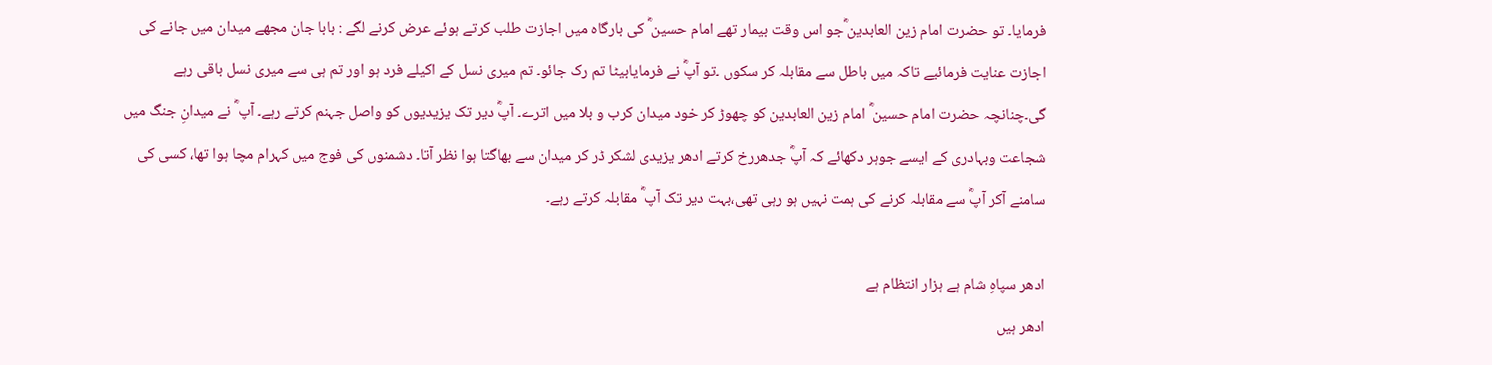فرمایا۔ تو حضرت امام زین العابدین ؓجو اس وقت بیمار تھے امام حسین ؓ کی بارگاہ میں اجازت طلب کرتے ہوئے عرض کرنے لگے : بابا جان مجھے میدان میں جانے کی اجازت عنایت فرمائیے تاکہ میں باطل سے مقابلہ کر سکوں ۔تو آپؓ نے فرمایابیٹا تم رک جائو۔ تم میری نسل کے اکیلے فرد ہو اور تم ہی سے میری نسل باقی رہے گی۔چنانچہ حضرت امام حسین ؓ امام زین العابدین کو چھوڑ کر خود میدان کرب و بلا میں اترے۔ آپؓ دیر تک یزیدیوں کو واصل جہنم کرتے رہے۔ آپ ؓ نے میدانِ جنگ میں شجاعت وبہادری کے ایسے جوہر دکھائے کہ آپؓ جدھررخ کرتے ادھر یزیدی لشکر ڈر کر میدان سے بھاگتا ہوا نظر آتا۔ دشمنوں کی فوج میں کہرام مچا ہوا تھا، کسی کی سامنے آکر آپؓ سے مقابلہ کرنے کی ہمت نہیں ہو رہی تھی،بہت دیر تک آپ ؓ مقابلہ کرتے رہے۔

ادھر سپاہِ شام ہے ہزار انتظام ہے
ادھر ہیں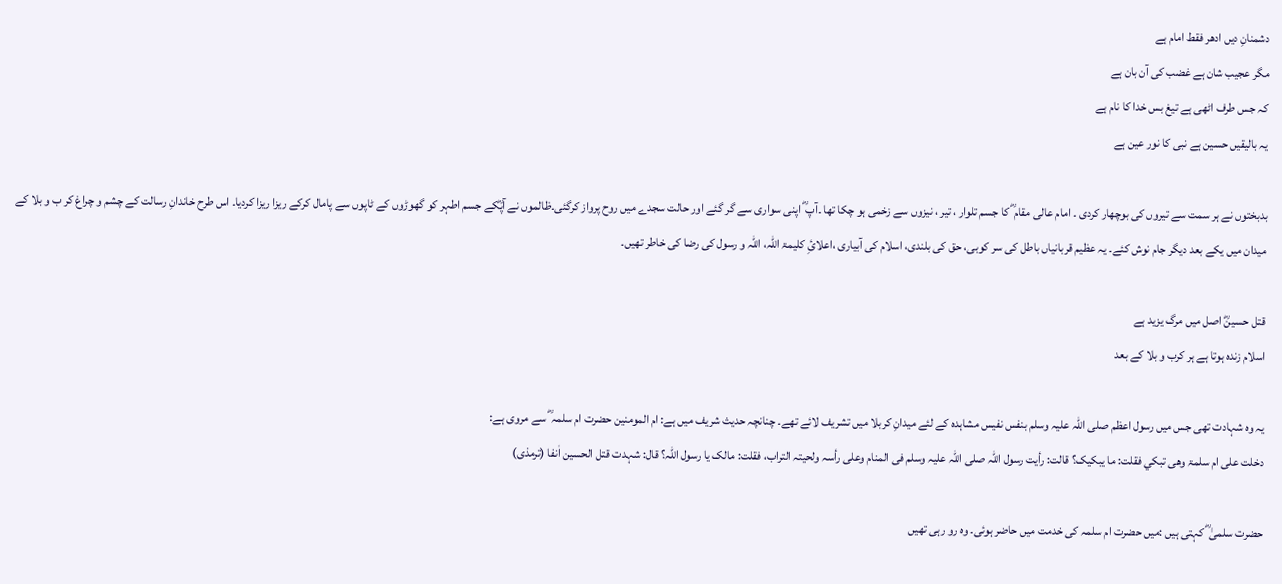دشمنانِ دیں ادھر فقط امام ہے
مگر عجیب شان ہے غضب کی آن بان ہے
کہ جس طرف اٹھی ہے تیغ بس خدا کا نام ہے
یہ بالیقیں حسین ہے نبی کا نور عین ہے

بدبختوں نے ہر سمت سے تیروں کی بوچھار کردی ۔ امام عالی مقام ؓ کا جسم تلوار ، تیر ، نیزوں سے زخمی ہو چکا تھا ۔آپ ؓ اپنی سواری سے گر گئے اور حالت سجدے میں روح پرواز کرگئی۔ظالموں نے آپؓکے جسم اطہر کو گھوڑوں کے ٹاپوں سے پامال کرکے ریزا ریزا کردیا۔ اس طرح خاندانِ رسالت کے چشم و چراغ کر ب و بلا کے میدان میں یکے بعد دیگر جام نوش کئے۔ یہ عظیم قربانیاں باطل کی سر کوبی، حق کی بلندی، اسلام کی آبیاری ،اعلائِ کلیمۃ اللہ، اللہ و رسول کی رضا کی خاطر تھیں۔

قتل حسینؓ اصل میں مرگ یزید ہے
اسلام زندہ ہوتا ہے ہر کرب و بلا کے بعد

یہ وہ شہادت تھی جس میں رسول اعظم صلی اللہ علیہ وسلم بنفس نفیس مشاہدہ کے لئے میدانِ کربلا میں تشریف لائے تھے۔ چنانچہ حدیث شریف میں ہے: ام المومنین حضرت ام سلمہ ؓ سے مروی ہے:
دخلت علی ام سلمۃ وھی تبکي فقلت: ما یبکیک؟ قالت: رأیت رسول اللہ صلی اللہ علیہ وسلم فی المنام وعلی رأسہ ولحیتہ التراب، فقلت: مالک یا رسول اللہ؟ قال: شہدت قتل الحسین اٰنفا (ترمذی)

حضرت سلمیٰ ؓ کہتی ہیں :میں حضرت ام سلمہ کی خدمت میں حاضر ہوئی۔ وہ رو رہی تھیں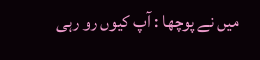میں نے پوچھا : آپ کیوں رو رہی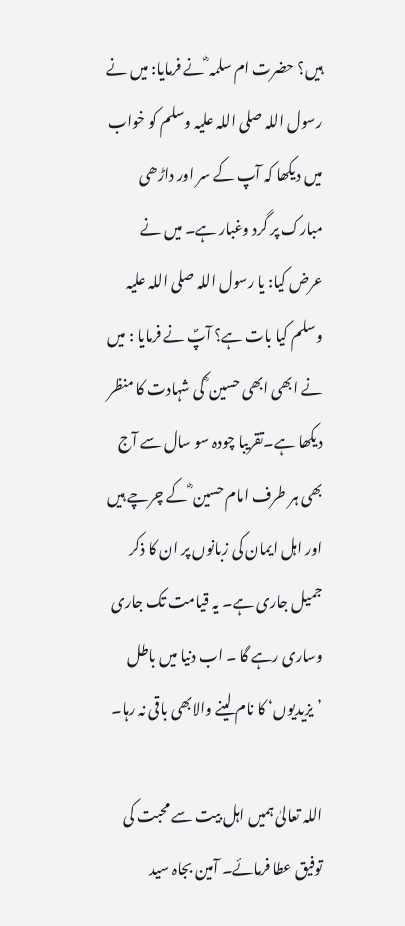ہیں؟ حضرت ام سلمہ ؓ نے فرمایا: میں نے رسول اللہ صلی اللہ علیہ وسلم کو خواب میں دیکھا کہ آپ کے سر اور داڑھی مبارک پر گرد وغبار ہے۔ میں نے عرض کیا: یا رسول اللہ صلی اللہ علیہ وسلم کیا بات ہے؟ آپؐ نے فرمایا : میں نے ابھی ابھی حسین ؓ کی شہادت کا منظر دیکھا ہے۔تقریبا چودہ سو سال سے آج بھی ہر طرف امام حسین ؓ کے چرچے ہیں اور اہل ایمان کی زبانوں پر ان کا ذکر جمیل جاری ہے۔ یہ قیامت تک جاری وساری رہے گا ۔ اب دنیا میں باطل ’یزیدیوں‘ کا نام لینے والابھی باقی نہ رہا۔

اللہ تعالیٰ ہمیں اہل بیت سے محبت کی توفیق عطا فرمائے۔ آمین بجاہ سید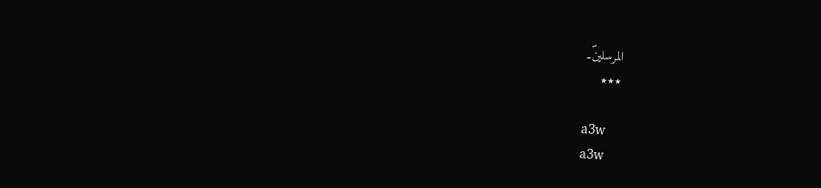المرسلینؐ۔
٭٭٭

a3w
a3w